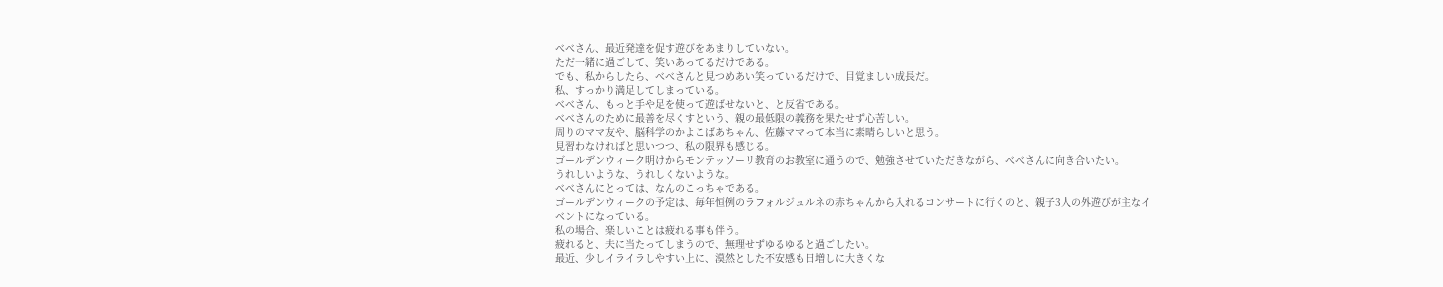べべさん、最近発達を促す遊びをあまりしていない。
ただ一緒に過ごして、笑いあってるだけである。
でも、私からしたら、べべさんと見つめあい笑っているだけで、目覚ましい成長だ。
私、すっかり満足してしまっている。
べべさん、もっと手や足を使って遊ばせないと、と反省である。
べべさんのために最善を尽くすという、親の最低限の義務を果たせず心苦しい。
周りのママ友や、脳科学のかよこばあちゃん、佐藤ママって本当に素晴らしいと思う。
見習わなければと思いつつ、私の限界も感じる。
ゴールデンウィーク明けからモンテッソーリ教育のお教室に通うので、勉強させていただきながら、べべさんに向き合いたい。
うれしいような、うれしくないような。
べべさんにとっては、なんのこっちゃである。
ゴールデンウィークの予定は、毎年恒例のラフォルジュルネの赤ちゃんから入れるコンサートに行くのと、親子3人の外遊びが主なイベントになっている。
私の場合、楽しいことは疲れる事も伴う。
疲れると、夫に当たってしまうので、無理せずゆるゆると過ごしたい。
最近、少しイライラしやすい上に、漠然とした不安感も日増しに大きくな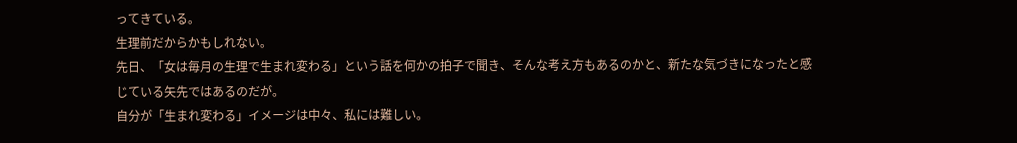ってきている。
生理前だからかもしれない。
先日、「女は毎月の生理で生まれ変わる」という話を何かの拍子で聞き、そんな考え方もあるのかと、新たな気づきになったと感じている矢先ではあるのだが。
自分が「生まれ変わる」イメージは中々、私には難しい。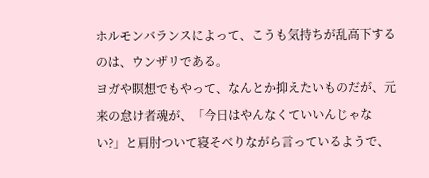ホルモンバランスによって、こうも気持ちが乱高下するのは、ウンザリである。
ヨガや瞑想でもやって、なんとか抑えたいものだが、元来の怠け者魂が、「今日はやんなくていいんじゃない?」と肩肘ついて寝そべりながら言っているようで、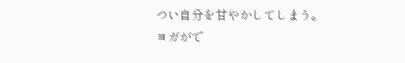つい自分を甘やかしてしまう。
ヨガがで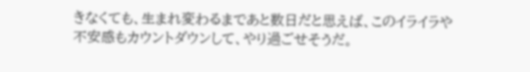きなくても、生まれ変わるまであと数日だと思えば、このイライラや不安感もカウントダウンして、やり過ごせそうだ。